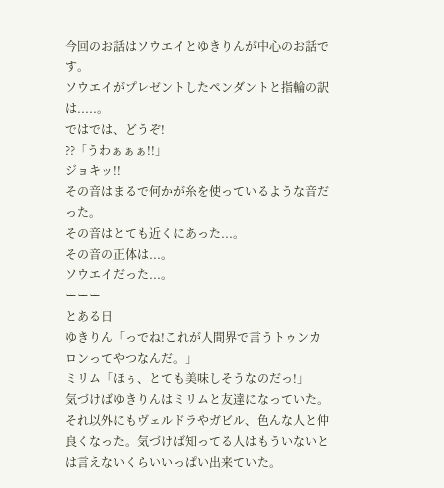今回のお話はソウエイとゆきりんが中心のお話です。
ソウエイがプレゼントしたペンダントと指輪の訳は.....。
ではでは、どうぞ!
??「うわぁぁぁ!!」
ジョキッ!!
その音はまるで何かが糸を使っているような音だった。
その音はとても近くにあった...。
その音の正体は...。
ソウエイだった...。
ーーー
とある日
ゆきりん「っでね!これが人間界で言うトゥンカロンってやつなんだ。」
ミリム「ほぅ、とても美味しそうなのだっ!」
気づけばゆきりんはミリムと友達になっていた。
それ以外にもヴェルドラやガビル、色んな人と仲良くなった。気づけば知ってる人はもういないとは言えないくらいいっぱい出来ていた。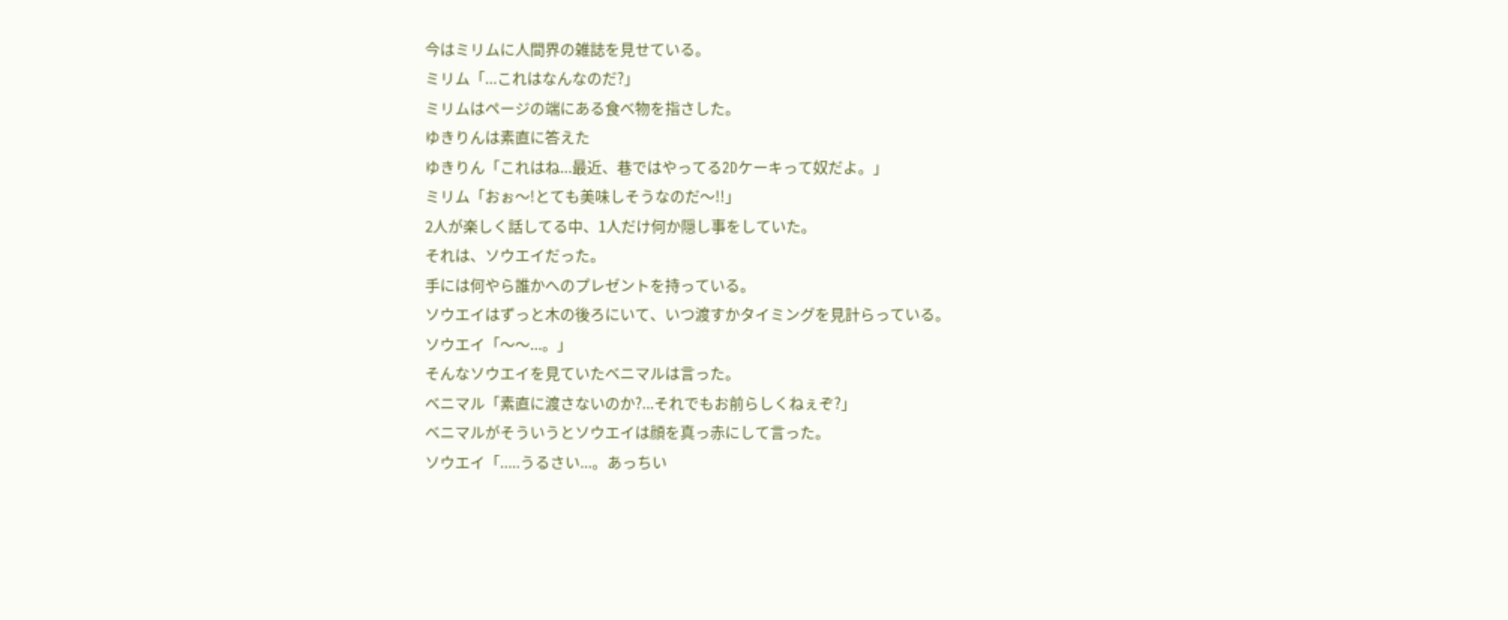今はミリムに人間界の雑誌を見せている。
ミリム「...これはなんなのだ?」
ミリムはページの端にある食べ物を指さした。
ゆきりんは素直に答えた
ゆきりん「これはね...最近、巷ではやってる2Dケーキって奴だよ。」
ミリム「おぉ〜!とても美味しそうなのだ〜!!」
2人が楽しく話してる中、1人だけ何か隠し事をしていた。
それは、ソウエイだった。
手には何やら誰かへのプレゼントを持っている。
ソウエイはずっと木の後ろにいて、いつ渡すかタイミングを見計らっている。
ソウエイ「〜〜...。」
そんなソウエイを見ていたベニマルは言った。
ベニマル「素直に渡さないのか?...それでもお前らしくねぇぞ?」
ベニマルがそういうとソウエイは顔を真っ赤にして言った。
ソウエイ「.....うるさい...。あっちい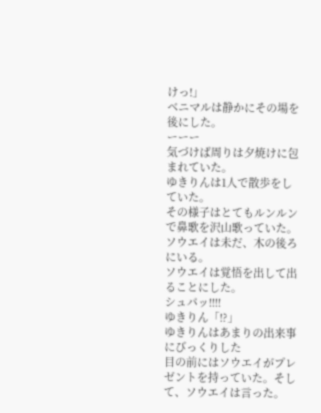けっ!」
ベニマルは静かにその場を後にした。
ーーー
気づけば周りは夕焼けに包まれていた。
ゆきりんは1人で散歩をしていた。
その様子はとてもルンルンで鼻歌を沢山歌っていた。
ソウエイは未だ、木の後ろにいる。
ソウエイは覚悟を出して出ることにした。
シュパッ!!!!
ゆきりん「!?」
ゆきりんはあまりの出来事にびっくりした
目の前にはソウエイがプレゼントを持っていた。そして、ソウエイは言った。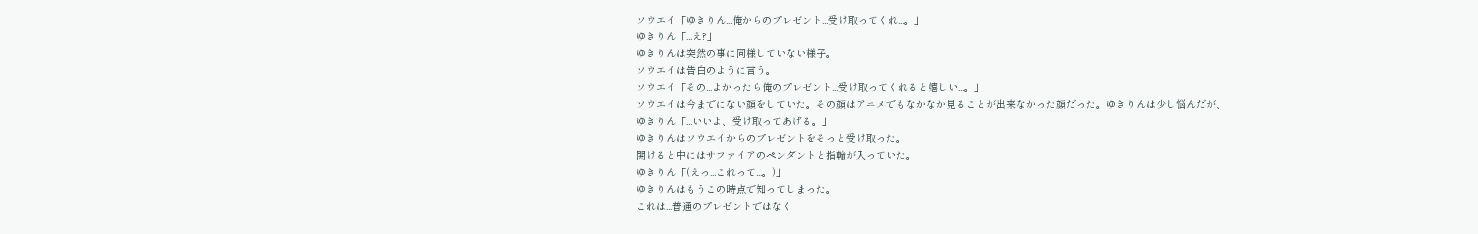ソウエイ「ゆきりん...俺からのプレゼント...受け取ってくれ...。」
ゆきりん「...え?」
ゆきりんは突然の事に同様していない様子。
ソウエイは告白のように言う。
ソウエイ「その...よかったら俺のプレゼント...受け取ってくれると嬉しい...。」
ソウエイは今までにない顔をしていた。その顔はアニメでもなかなか見ることが出来なかった顔だった。ゆきりんは少し悩んだが、
ゆきりん「...いいよ、受け取ってあげる。」
ゆきりんはソウエイからのプレゼントをそっと受け取った。
開けると中にはサファイアのペンダントと指輪が入っていた。
ゆきりん「(えっ...これって...。)」
ゆきりんはもうこの時点で知ってしまった。
これは...普通のプレゼントではなく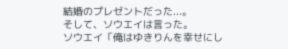結婚のプレゼントだった...。
そして、ソウエイは言った。
ソウエイ「俺はゆきりんを幸せにし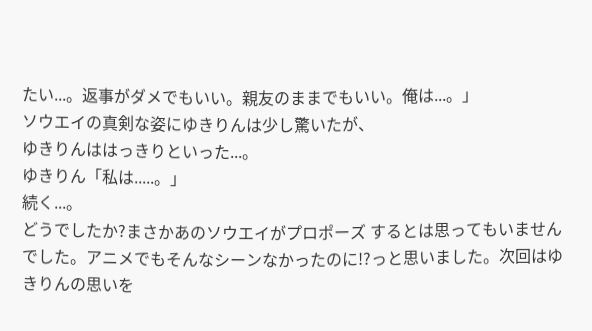たい...。返事がダメでもいい。親友のままでもいい。俺は...。」
ソウエイの真剣な姿にゆきりんは少し驚いたが、
ゆきりんははっきりといった...。
ゆきりん「私は.....。」
続く...。
どうでしたか?まさかあのソウエイがプロポーズ するとは思ってもいませんでした。アニメでもそんなシーンなかったのに!?っと思いました。次回はゆきりんの思いを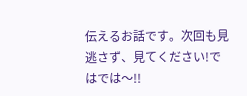伝えるお話です。次回も見逃さず、見てください!ではでは〜!!